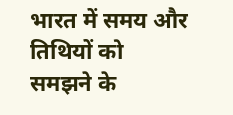भारत में समय और तिथियों को समझने के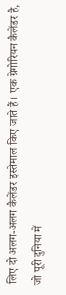लिए दो अलग-अलग कैलेंडर इस्तेमाल किए जाते हैं। एक ग्रेगोरियन कैलेंडर है, जो पूरी दुनिया में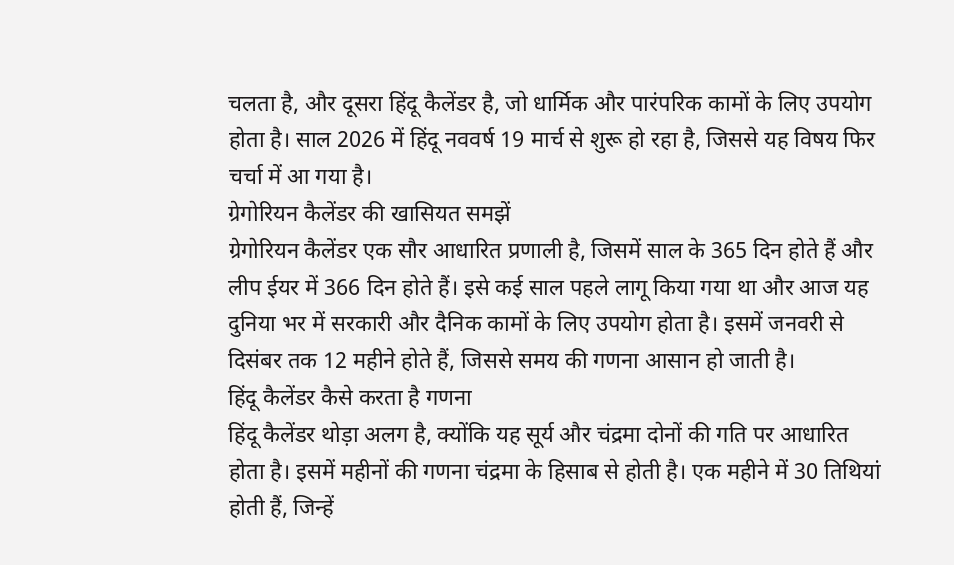चलता है, और दूसरा हिंदू कैलेंडर है, जो धार्मिक और पारंपरिक कामों के लिए उपयोग होता है। साल 2026 में हिंदू नववर्ष 19 मार्च से शुरू हो रहा है, जिससे यह विषय फिर चर्चा में आ गया है।
ग्रेगोरियन कैलेंडर की खासियत समझें
ग्रेगोरियन कैलेंडर एक सौर आधारित प्रणाली है, जिसमें साल के 365 दिन होते हैं और लीप ईयर में 366 दिन होते हैं। इसे कई साल पहले लागू किया गया था और आज यह दुनिया भर में सरकारी और दैनिक कामों के लिए उपयोग होता है। इसमें जनवरी से दिसंबर तक 12 महीने होते हैं, जिससे समय की गणना आसान हो जाती है।
हिंदू कैलेंडर कैसे करता है गणना
हिंदू कैलेंडर थोड़ा अलग है, क्योंकि यह सूर्य और चंद्रमा दोनों की गति पर आधारित होता है। इसमें महीनों की गणना चंद्रमा के हिसाब से होती है। एक महीने में 30 तिथियां होती हैं, जिन्हें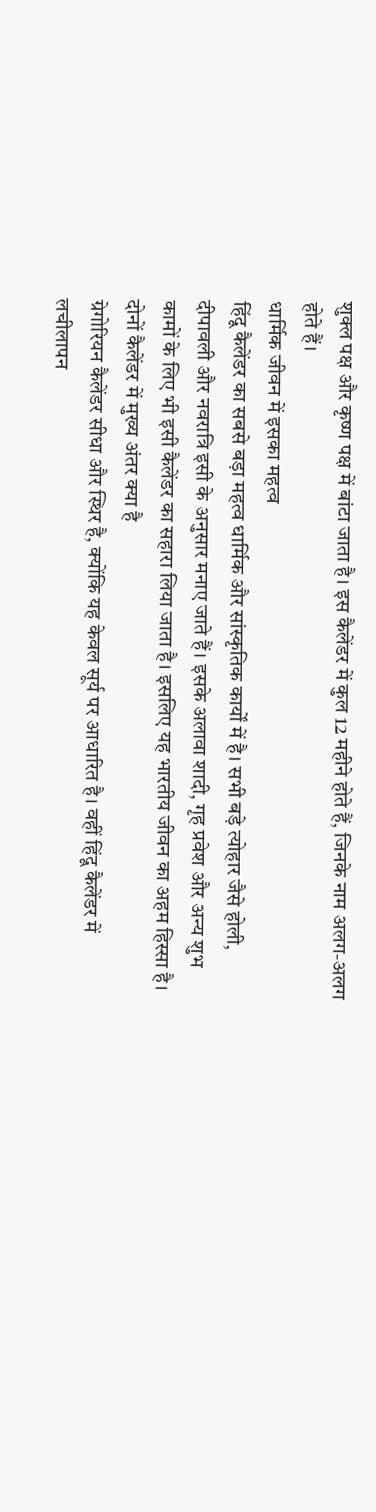शुक्ल पक्ष और कृष्ण पक्ष में बांटा जाता है। इस कैलेंडर में कुल 12 महीने होते हैं, जिनके नाम अलग-अलग होते हैं।
धार्मिक जीवन में इसका महत्व
हिंदू कैलेंडर का सबसे बड़ा महत्व धार्मिक और सांस्कृतिक कार्यों में है। सभी बड़े त्योहार जैसे होली, दीपावली और नवरात्रि इसी के अनुसार मनाए जाते हैं। इसके अलावा शादी, गृह प्रवेश और अन्य शुभ कामों के लिए भी इसी कैलेंडर का सहारा लिया जाता है। इसलिए यह भारतीय जीवन का अहम हिस्सा है।
दोनों कैलेंडर में मुख्य अंतर क्या है
ग्रेगोरियन कैलेंडर सीधा और स्थिर है, क्योंकि यह केवल सूर्य पर आधारित है। वहीं हिंदू कैलेंडर में लचीलापन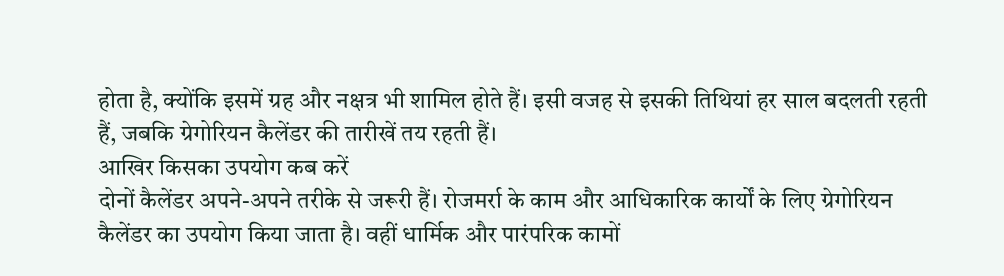होता है, क्योंकि इसमें ग्रह और नक्षत्र भी शामिल होते हैं। इसी वजह से इसकी तिथियां हर साल बदलती रहती हैं, जबकि ग्रेगोरियन कैलेंडर की तारीखें तय रहती हैं।
आखिर किसका उपयोग कब करें
दोनों कैलेंडर अपने-अपने तरीके से जरूरी हैं। रोजमर्रा के काम और आधिकारिक कार्यों के लिए ग्रेगोरियन कैलेंडर का उपयोग किया जाता है। वहीं धार्मिक और पारंपरिक कामों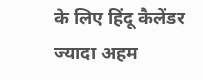के लिए हिंदू कैलेंडर ज्यादा अहम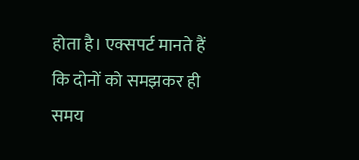होता है। एक्सपर्ट मानते हैं कि दोनों को समझकर ही समय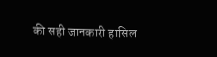की सही जानकारी हासिल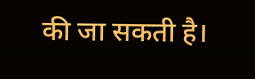की जा सकती है।